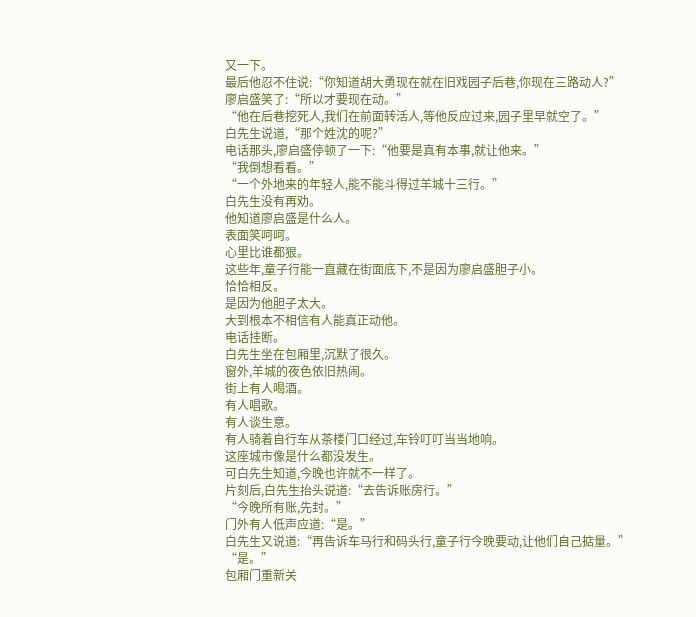又一下。
最后他忍不住说:“你知道胡大勇现在就在旧戏园子后巷,你现在三路动人?”
廖启盛笑了:“所以才要现在动。”
“他在后巷挖死人,我们在前面转活人,等他反应过来,园子里早就空了。”
白先生说道,“那个姓沈的呢?”
电话那头,廖启盛停顿了一下:“他要是真有本事,就让他来。”
“我倒想看看。”
“一个外地来的年轻人,能不能斗得过羊城十三行。”
白先生没有再劝。
他知道廖启盛是什么人。
表面笑呵呵。
心里比谁都狠。
这些年,童子行能一直藏在街面底下,不是因为廖启盛胆子小。
恰恰相反。
是因为他胆子太大。
大到根本不相信有人能真正动他。
电话挂断。
白先生坐在包厢里,沉默了很久。
窗外,羊城的夜色依旧热闹。
街上有人喝酒。
有人唱歌。
有人谈生意。
有人骑着自行车从茶楼门口经过,车铃叮叮当当地响。
这座城市像是什么都没发生。
可白先生知道,今晚也许就不一样了。
片刻后,白先生抬头说道:“去告诉账房行。”
“今晚所有账,先封。”
门外有人低声应道:“是。”
白先生又说道:“再告诉车马行和码头行,童子行今晚要动,让他们自己掂量。”
“是。”
包厢门重新关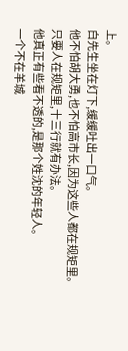上。
白先生坐在灯下,缓缓吐出一口气。
他不怕胡大勇,也不怕高市长,因为这些人都在规矩里。
只要人在规矩里,十三行就有办法。
他真正有些看不透的,是那个姓沈的年轻人。
一个不在羊城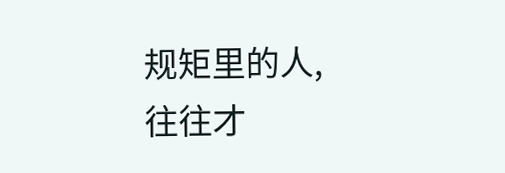规矩里的人,
往往才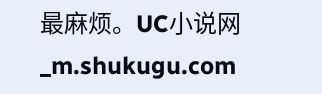最麻烦。UC小说网_m.shukugu.com